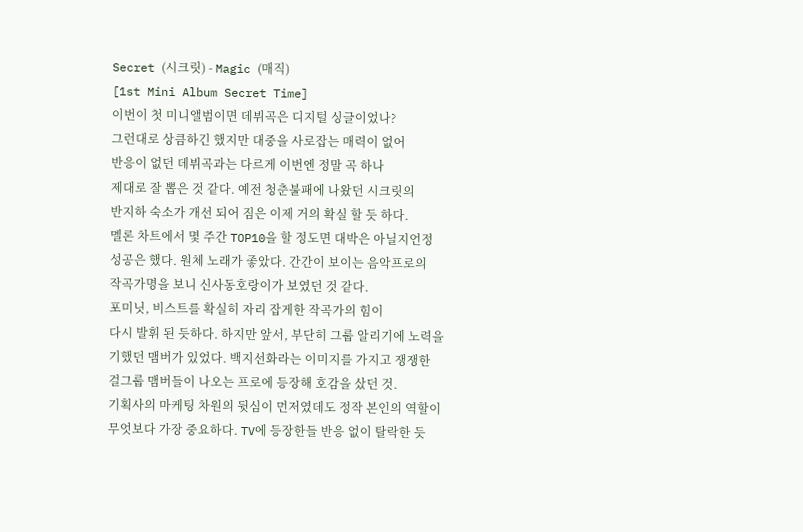Secret (시크릿) - Magic (매직)
[1st Mini Album Secret Time]
이번이 첫 미니앨범이면 데뷔곡은 디지털 싱글이었나?
그런대로 상큼하긴 했지만 대중을 사로잡는 매력이 없어
반응이 없던 데뷔곡과는 다르게 이번엔 정말 곡 하나
제대로 잘 뽑은 것 같다. 예전 청춘불패에 나왔던 시크릿의
반지하 숙소가 개선 되어 짐은 이제 거의 확실 할 듯 하다.
멜론 차트에서 몇 주간 TOP10을 할 정도면 대박은 아닐지언정
성공은 했다. 원체 노래가 좋았다. 간간이 보이는 음악프로의
작곡가명을 보니 신사동호랑이가 보였던 것 같다.
포미닛, 비스트를 확실히 자리 잡게한 작곡가의 힘이
다시 발휘 된 듯하다. 하지만 앞서, 부단히 그룹 알리기에 노력을
기했던 맴버가 있었다. 백지선화라는 이미지를 가지고 쟁쟁한
걸그룹 맴버들이 나오는 프로에 등장해 호감을 샀던 것.
기획사의 마케팅 차원의 뒷심이 먼저였데도 정작 본인의 역할이
무엇보다 가장 중요하다. TV에 등장한들 반응 없이 탈락한 듯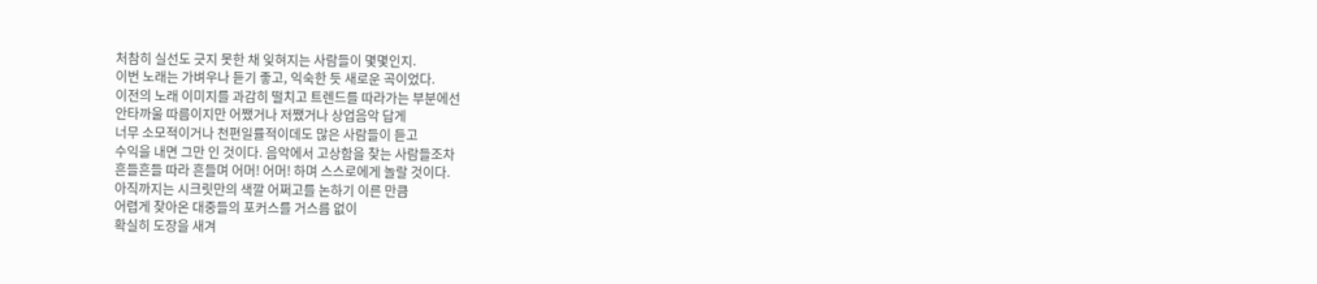처참히 실선도 긋지 못한 채 잊혀지는 사람들이 몇몇인지.
이번 노래는 가벼우나 듣기 좋고, 익숙한 듯 새로운 곡이었다.
이전의 노래 이미지를 과감히 떨치고 트렌드를 따라가는 부분에선
안타까울 따름이지만 어쨌거나 저쨌거나 상업음악 답게
너무 소모적이거나 천편일률적이데도 많은 사람들이 듣고
수익을 내면 그만 인 것이다. 음악에서 고상함을 찾는 사람들조차
흔들흔들 따라 흔들며 어머! 어머! 하며 스스로에게 놀랄 것이다.
아직까지는 시크릿만의 색깔 어쩌고를 논하기 이른 만큼
어렵게 찾아온 대중들의 포커스를 거스름 없이
확실히 도장을 새겨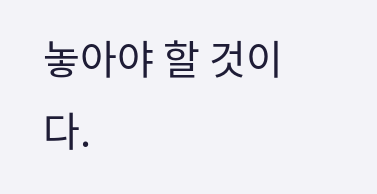놓아야 할 것이다.